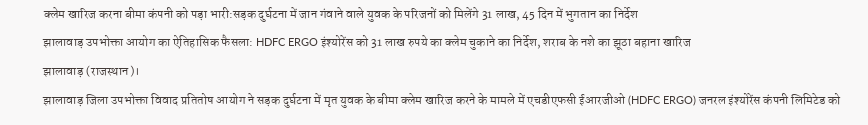क्लेम खारिज करना बीमा कंपनी को पड़ा भारी:सड़क दुर्घटना में जान गंवाने वाले युवक के परिजनों को मिलेंगे 31 लाख, 45 दिन में भुगतान का निर्देश
झालावाड़ उपभोक्ता आयोग का ऐतिहासिक फैसला: HDFC ERGO इंश्योरेंस को 31 लाख रुपये का क्लेम चुकाने का निर्देश, शराब के नशे का झूठा बहाना खारिज
झालावाड़ (राजस्थान)।
झालावाड़ जिला उपभोक्ता विवाद प्रतितोष आयोग ने सड़क दुर्घटना में मृत युवक के बीमा क्लेम खारिज करने के मामले में एचडीएफसी ईआरजीओ (HDFC ERGO) जनरल इंश्योरेंस कंपनी लिमिटेड को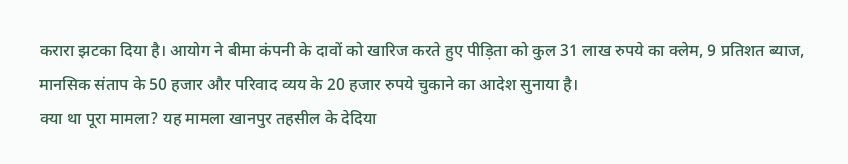करारा झटका दिया है। आयोग ने बीमा कंपनी के दावों को खारिज करते हुए पीड़िता को कुल 31 लाख रुपये का क्लेम, 9 प्रतिशत ब्याज, मानसिक संताप के 50 हजार और परिवाद व्यय के 20 हजार रुपये चुकाने का आदेश सुनाया है।
क्या था पूरा मामला? यह मामला खानपुर तहसील के देदिया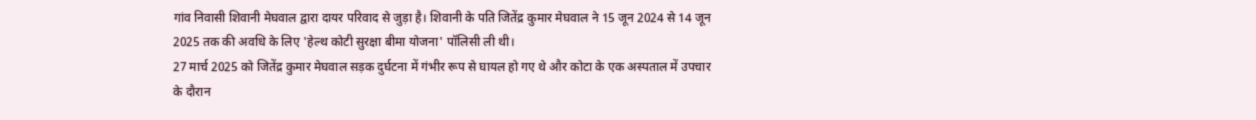गांव निवासी शिवानी मेघवाल द्वारा दायर परिवाद से जुड़ा है। शिवानी के पति जितेंद्र कुमार मेघवाल ने 15 जून 2024 से 14 जून 2025 तक की अवधि के लिए 'हेल्थ कोटी सुरक्षा बीमा योजना' पॉलिसी ली थी।
27 मार्च 2025 को जितेंद्र कुमार मेघवाल सड़क दुर्घटना में गंभीर रूप से घायल हो गए थे और कोटा के एक अस्पताल में उपचार के दौरान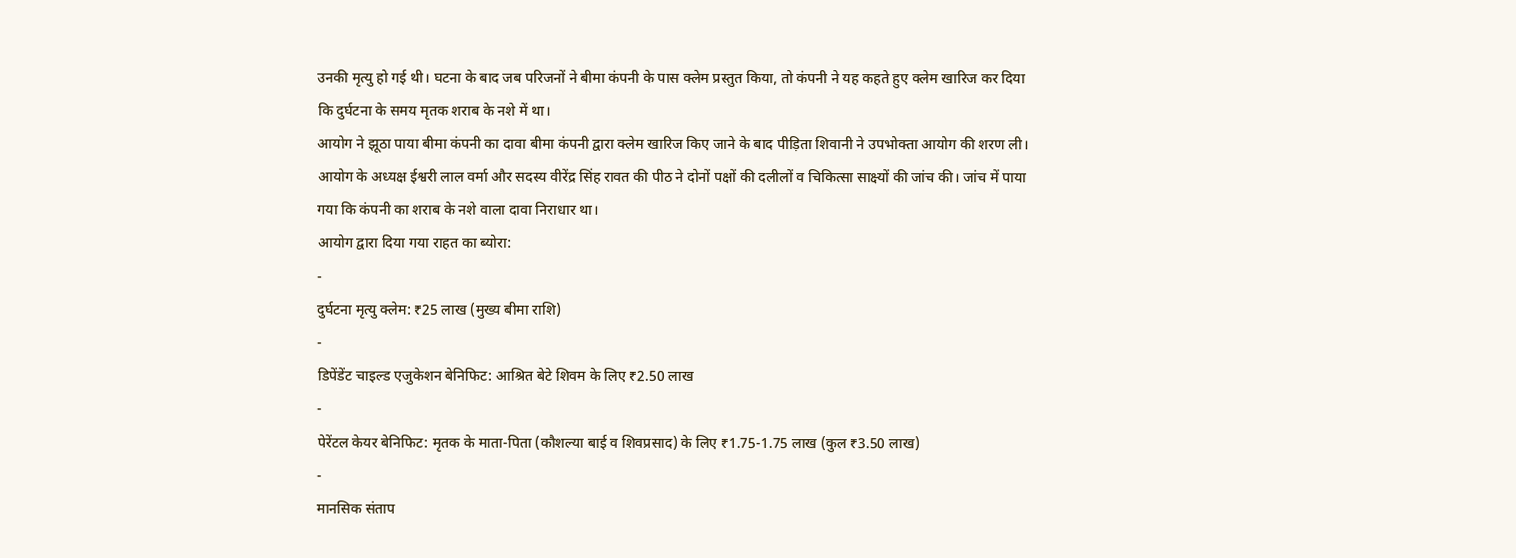उनकी मृत्यु हो गई थी। घटना के बाद जब परिजनों ने बीमा कंपनी के पास क्लेम प्रस्तुत किया, तो कंपनी ने यह कहते हुए क्लेम खारिज कर दिया कि दुर्घटना के समय मृतक शराब के नशे में था।
आयोग ने झूठा पाया बीमा कंपनी का दावा बीमा कंपनी द्वारा क्लेम खारिज किए जाने के बाद पीड़िता शिवानी ने उपभोक्ता आयोग की शरण ली। आयोग के अध्यक्ष ईश्वरी लाल वर्मा और सदस्य वीरेंद्र सिंह रावत की पीठ ने दोनों पक्षों की दलीलों व चिकित्सा साक्ष्यों की जांच की। जांच में पाया गया कि कंपनी का शराब के नशे वाला दावा निराधार था।
आयोग द्वारा दिया गया राहत का ब्योरा:
-
दुर्घटना मृत्यु क्लेम: ₹25 लाख (मुख्य बीमा राशि)
-
डिपेंडेंट चाइल्ड एजुकेशन बेनिफिट: आश्रित बेटे शिवम के लिए ₹2.50 लाख
-
पेरेंटल केयर बेनिफिट: मृतक के माता-पिता (कौशल्या बाई व शिवप्रसाद) के लिए ₹1.75-1.75 लाख (कुल ₹3.50 लाख)
-
मानसिक संताप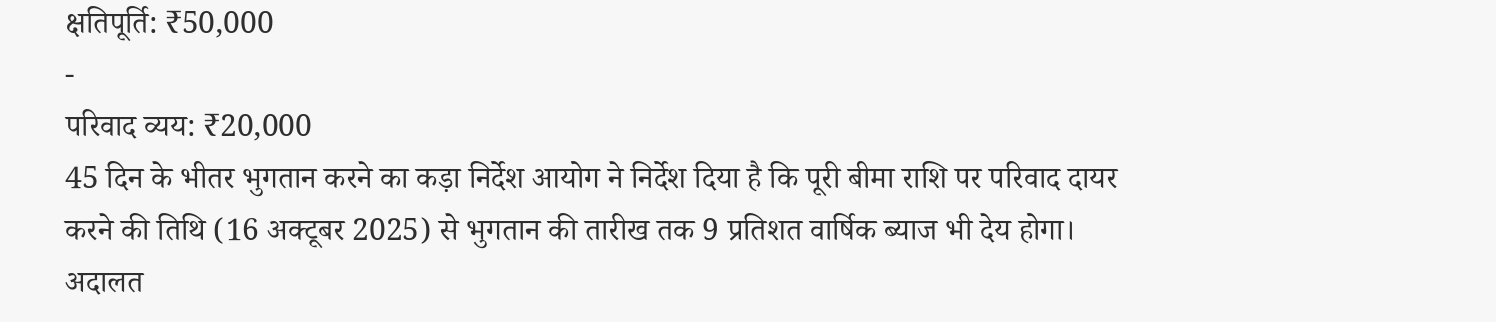क्षतिपूर्ति: ₹50,000
-
परिवाद व्यय: ₹20,000
45 दिन के भीतर भुगतान करने का कड़ा निर्देश आयोग ने निर्देश दिया है कि पूरी बीमा राशि पर परिवाद दायर करने की तिथि (16 अक्टूबर 2025) से भुगतान की तारीख तक 9 प्रतिशत वार्षिक ब्याज भी देय होगा। अदालत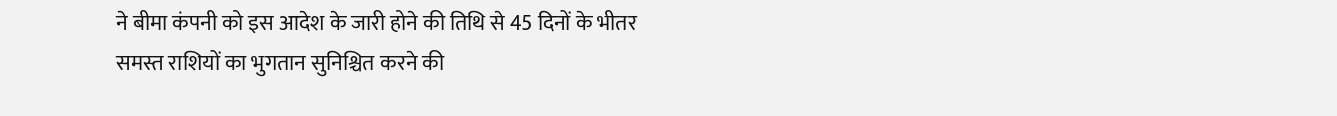ने बीमा कंपनी को इस आदेश के जारी होने की तिथि से 45 दिनों के भीतर समस्त राशियों का भुगतान सुनिश्चित करने की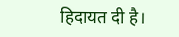हिदायत दी है।